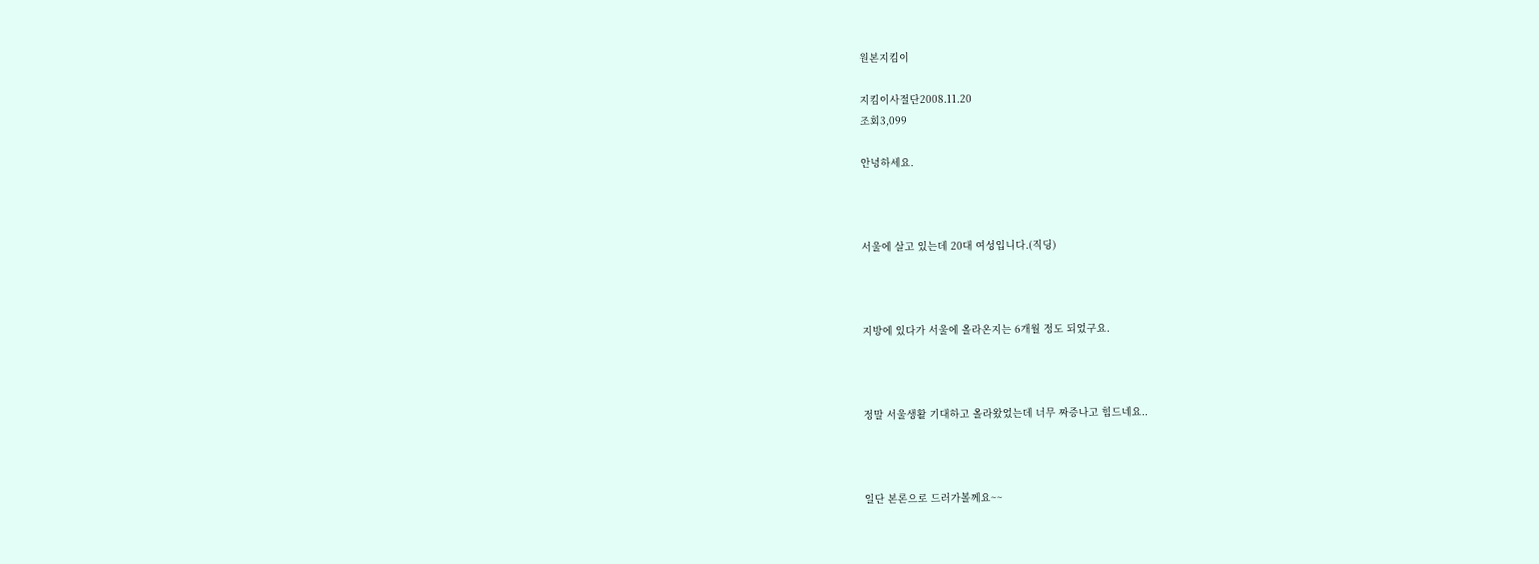원본지킴이

지킴이사절단2008.11.20
조회3,099

안녕하세요.



서울에 살고 있는데 20대 여성입니다.(직딩)



지방에 있다가 서울에 올라온지는 6개월 정도 되었구요.



정말 서울생활 기대하고 올라왔었는데 너무 짜증나고 힘드네요..



일단 본론으로 드러가볼께요~~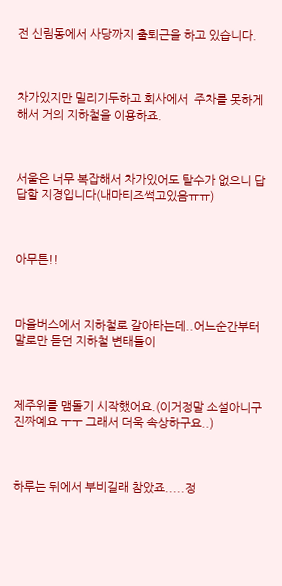전 신림동에서 사당까지 출퇴근을 하고 있습니다.



차가있지만 밀리기두하고 회사에서  주차를 못하게 해서 거의 지하철을 이용하죠.



서울은 너무 복잡해서 차가있어도 탈수가 없으니 답답할 지경입니다(내마티즈썩고있음ㅠㅠ)



아무튼!!



마을버스에서 지하철로 갈아타는데..어느순간부터 말로만 듣던 지하철 변태들이



제주위를 맴돌기 시작했어요.(이거정말 소설아니구 진짜예요 ㅜㅜ 그래서 더욱 속상하구요..)



하루는 뒤에서 부비길래 참았죠.....정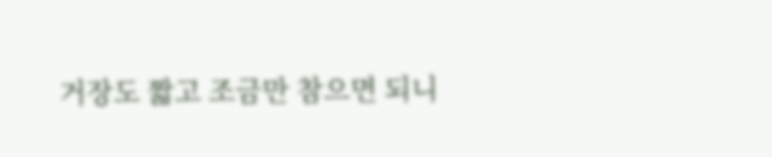거장도 짧고 조금만 참으면 되니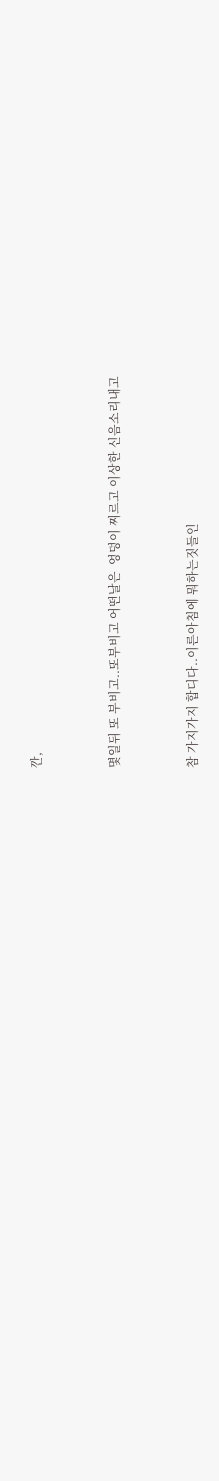깐,



몇일뒤 또 부비고..또부비고 어떤날은  엉덩이 찌르고 이상한 신음소리내고



참 가지가지 합디다..이른아침에 뭐하는짓들인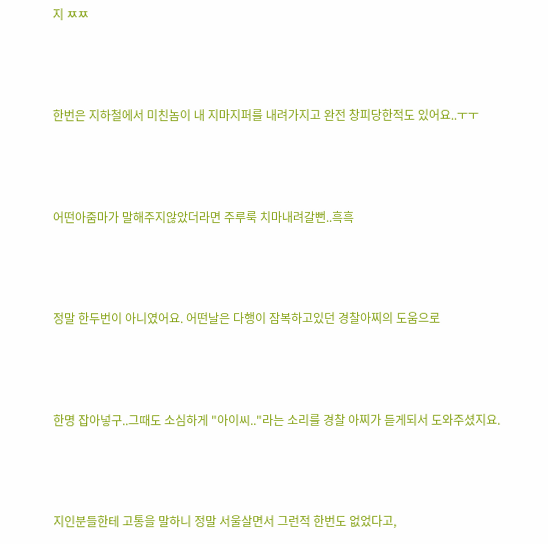지 ㅉㅉ



한번은 지하철에서 미친놈이 내 지마지퍼를 내려가지고 완전 창피당한적도 있어요..ㅜㅜ



어떤아줌마가 말해주지않았더라면 주루룩 치마내려갈뻔..흑흑



정말 한두번이 아니였어요. 어떤날은 다행이 잠복하고있던 경찰아찌의 도움으로



한명 잡아넣구..그때도 소심하게 "아이씨.."라는 소리를 경찰 아찌가 듣게되서 도와주셨지요.



지인분들한테 고통을 말하니 정말 서울살면서 그런적 한번도 없었다고,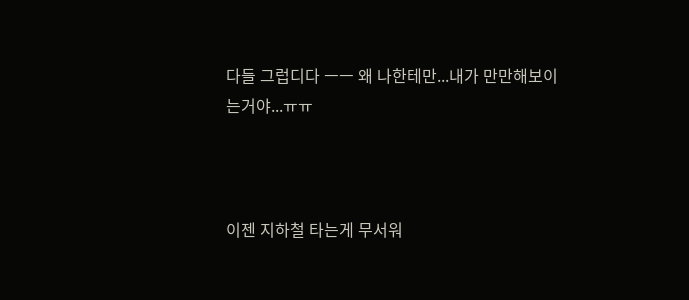다들 그럽디다 ㅡㅡ 왜 나한테만...내가 만만해보이는거야...ㅠㅠ



이젠 지하철 타는게 무서워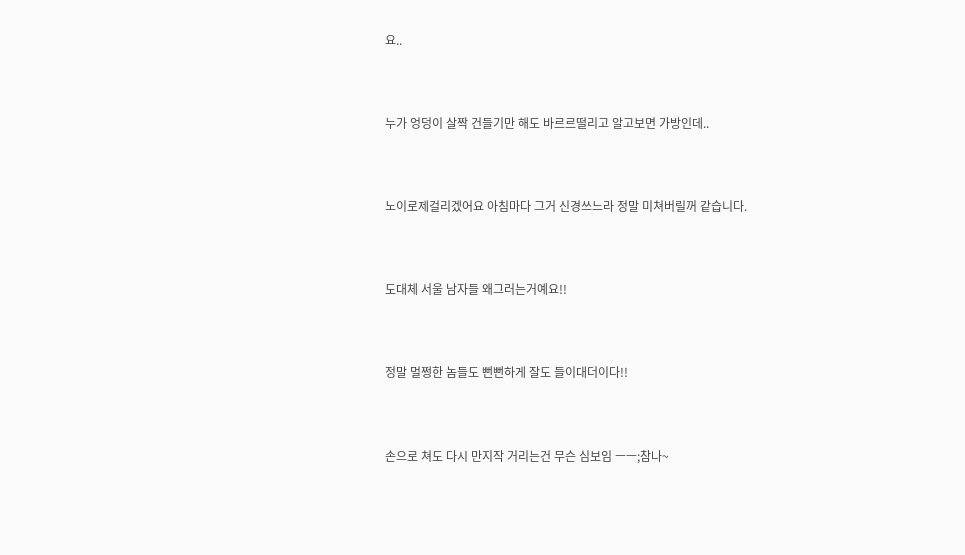요..



누가 엉덩이 살짝 건들기만 해도 바르르떨리고 알고보면 가방인데..



노이로제걸리겠어요 아침마다 그거 신경쓰느라 정말 미쳐버릴꺼 같습니다.



도대체 서울 남자들 왜그러는거예요!!



정말 멀쩡한 놈들도 뻔뻔하게 잘도 들이대더이다!!



손으로 쳐도 다시 만지작 거리는건 무슨 심보임 ㅡㅡ;참나~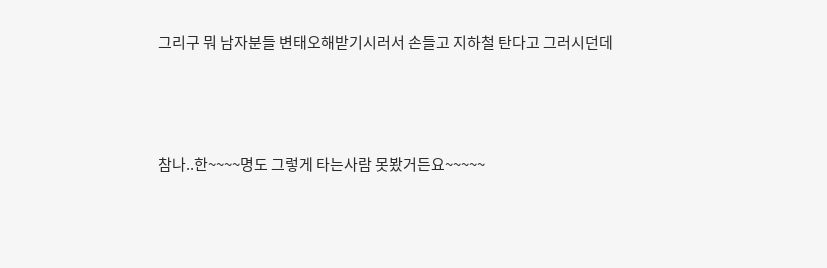그리구 뭐 남자분들 변태오해받기시러서 손들고 지하철 탄다고 그러시던데



참나..한~~~~명도 그렇게 타는사람 못봤거든요~~~~~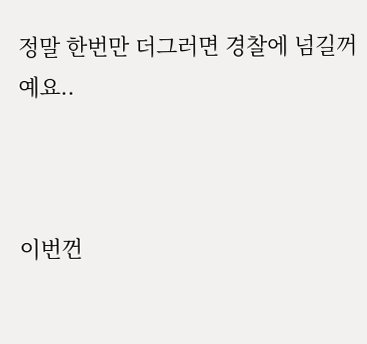정말 한번만 더그러면 경찰에 넘길꺼예요..



이번껀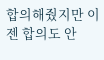합의해줬지만 이젠 합의도 안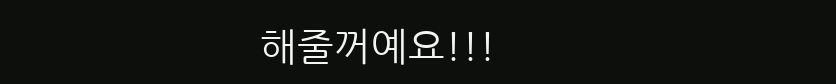해줄꺼예요!!!